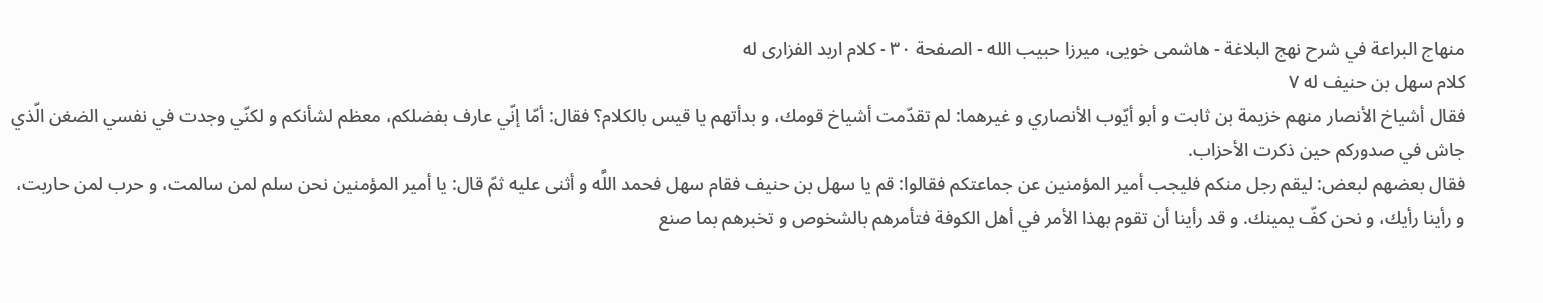منهاج البراعة في شرح نهج البلاغة - هاشمى خويى، ميرزا حبيب الله - الصفحة ٣٠ - كلام اربد الفزارى له
كلام سهل بن حنيف له ٧
فقال أشياخ الأنصار منهم خزيمة بن ثابت و أبو أيّوب الأنصاري و غيرهما: لم تقدّمت أشياخ قومك، و بدأتهم يا قيس بالكلام؟ فقال: أمّا إنّي عارف بفضلكم، معظم لشأنكم و لكنّي وجدت في نفسي الضغن الّذي جاش في صدوركم حين ذكرت الأحزاب.
فقال بعضهم لبعض: ليقم رجل منكم فليجب أمير المؤمنين عن جماعتكم فقالوا: قم يا سهل بن حنيف فقام سهل فحمد اللَّه و أثنى عليه ثمّ قال: يا أمير المؤمنين نحن سلم لمن سالمت، و حرب لمن حاربت، و رأينا رأيك، و نحن كفّ يمينك. و قد رأينا أن تقوم بهذا الأمر في أهل الكوفة فتأمرهم بالشخوص و تخبرهم بما صنع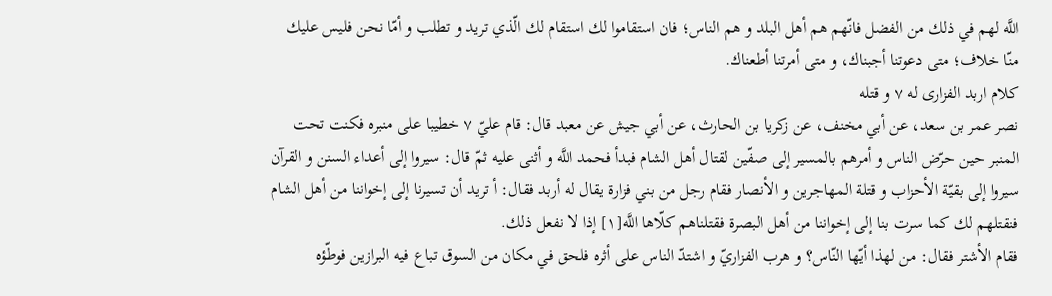اللَّه لهم في ذلك من الفضل فانّهم هم أهل البلد و هم الناس؛ فان استقاموا لك استقام لك الّذي تريد و تطلب و أمّا نحن فليس عليك منّا خلاف؛ متى دعوتنا أجبناك، و متى أمرتنا أطعناك.
كلام اربد الفزارى له ٧ و قتله
نصر عمر بن سعد، عن أبي مخنف، عن زكريا بن الحارث، عن أبي جيش عن معبد قال: قام عليّ ٧ خطيبا على منبره فكنت تحت المنبر حين حرّض الناس و أمرهم بالمسير إلى صفّين لقتال أهل الشام فبدأ فحمد اللَّه و أثنى عليه ثمّ قال: سيروا إلى أعداء السنن و القرآن سيروا إلى بقيّة الأحزاب و قتلة المهاجرين و الأنصار فقام رجل من بني فزارة يقال له أربد فقال: أ تريد أن تسيرنا إلى إخواننا من أهل الشام فنقتلهم لك كما سرت بنا إلى إخواننا من أهل البصرة فقتلناهم كلّاها اللَّه[١] إذا لا نفعل ذلك.
فقام الأشتر فقال: من لهذا أيّها النّاس؟ و هرب الفزاريّ و اشتدّ الناس على أثره فلحق في مكان من السوق تباع فيه البرازين فوطّؤه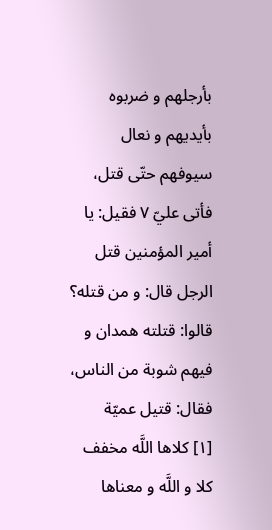بأرجلهم و ضربوه بأيديهم و نعال سيوفهم حتّى قتل، فأتى عليّ ٧ فقيل: يا أمير المؤمنين قتل الرجل قال: و من قتله؟ قالوا: قتلته همدان و فيهم شوبة من الناس، فقال: قتيل عميّة
[١] كلاها اللَّه مخفف كلا و اللَّه و معناها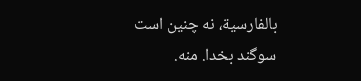بالفارسية، نه چنين است سوگند بخدا. منه.